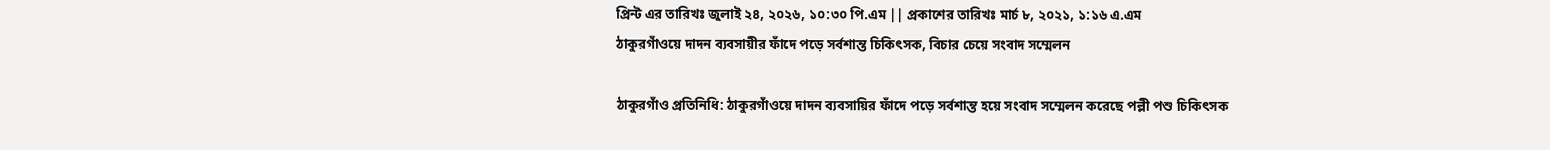প্রিন্ট এর তারিখঃ জুলাই ২৪, ২০২৬, ১০:৩০ পি.এম || প্রকাশের তারিখঃ মার্চ ৮, ২০২১, ১:১৬ এ.এম
ঠাকুরগাঁওয়ে দাদন ব্যবসায়ীর ফাঁদে পড়ে সর্বশান্ত চিকিৎসক, বিচার চেয়ে সংবাদ সম্মেলন

ঠাকুরগাঁও প্রতিনিধি: ঠাকুরগাঁওয়ে দাদন ব্যবসায়ির ফাঁদে পড়ে সর্বশান্ত হয়ে সংবাদ সম্মেলন করেছে পল্লী পশু চিকিৎসক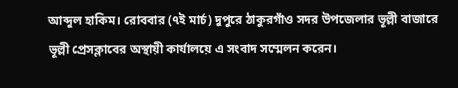আব্দুল হাকিম। রোববার (৭ই মার্চ) দুপুরে ঠাকুরগাঁও সদর উপজেলার ভূল্লী বাজারে ভূল্লী প্রেসক্লাবের অস্থায়ী কার্যালয়ে এ সংবাদ সম্মেলন করেন।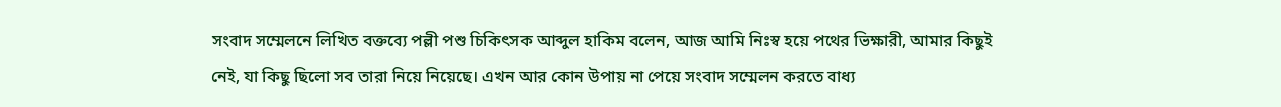সংবাদ সম্মেলনে লিখিত বক্তব্যে পল্লী পশু চিকিৎসক আব্দুল হাকিম বলেন, আজ আমি নিঃস্ব হয়ে পথের ভিক্ষারী, আমার কিছুই নেই, যা কিছু ছিলো সব তারা নিয়ে নিয়েছে। এখন আর কোন উপায় না পেয়ে সংবাদ সম্মেলন করতে বাধ্য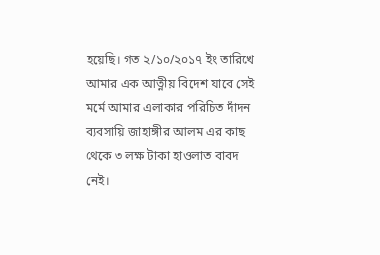হয়েছি। গত ২/১০/২০১৭ ইং তারিখে আমার এক আত্নীয় বিদেশ যাবে সেই মর্মে আমার এলাকার পরিচিত দাঁদন ব্যবসায়ি জাহাঙ্গীর আলম এর কাছ থেকে ৩ লক্ষ টাকা হাওলাত বাবদ নেই।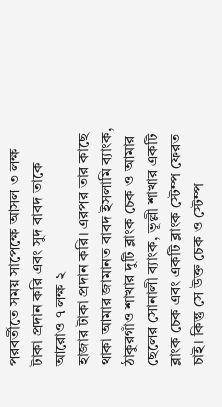পরবর্তীতে সময় সাপেক্ষে আসল ৩ লক্ষ টাকা প্রদান করি এবং সুদ বাবদ তাকে আরোও ৭ লক্ষ ২
হাজার টাকা প্রদান করি। এরপর তার কাছে থাকা আমার জামানত বাবদ ইসলামি ব্যাংক, ঠাকুরগাঁও শাখার দুটি ব্লাংক চেক ও আমার ছেলের সোনালী ব্যাংক, ভূল্লী শাখার একটি ব্লাংক চেক এবং একটি ব্লাংক স্টেম্প ফেরত চাই। কিন্তু সে উক্ত চেক ও স্টেম্প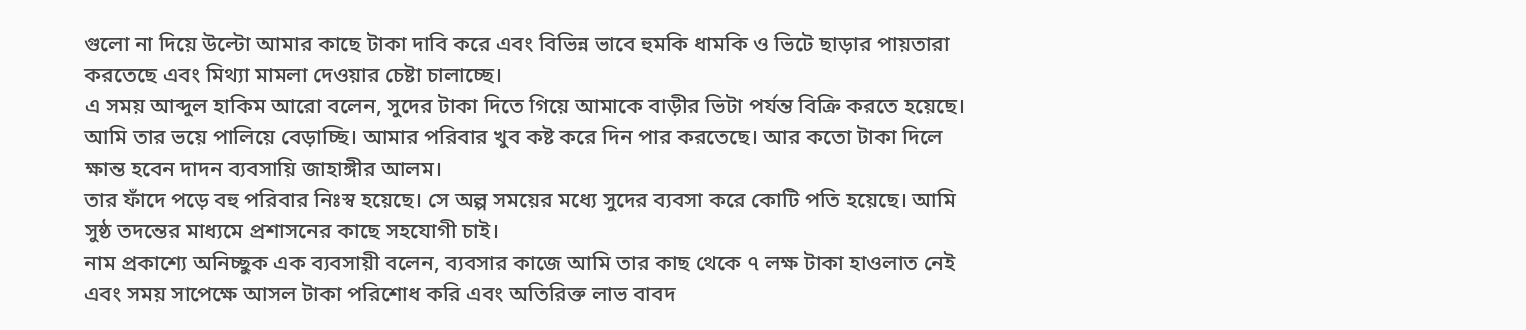গুলো না দিয়ে উল্টো আমার কাছে টাকা দাবি করে এবং বিভিন্ন ভাবে হুমকি ধামকি ও ভিটে ছাড়ার পায়তারা করতেছে এবং মিথ্যা মামলা দেওয়ার চেষ্টা চালাচ্ছে।
এ সময় আব্দুল হাকিম আরো বলেন, সুদের টাকা দিতে গিয়ে আমাকে বাড়ীর ভিটা পর্যন্ত বিক্রি করতে হয়েছে। আমি তার ভয়ে পালিয়ে বেড়াচ্ছি। আমার পরিবার খুব কষ্ট করে দিন পার করতেছে। আর কতো টাকা দিলে ক্ষান্ত হবেন দাদন ব্যবসায়ি জাহাঙ্গীর আলম।
তার ফাঁদে পড়ে বহু পরিবার নিঃস্ব হয়েছে। সে অল্প সময়ের মধ্যে সুদের ব্যবসা করে কোটি পতি হয়েছে। আমি সুষ্ঠ তদন্তের মাধ্যমে প্রশাসনের কাছে সহযোগী চাই।
নাম প্রকাশ্যে অনিচ্ছুক এক ব্যবসায়ী বলেন, ব্যবসার কাজে আমি তার কাছ থেকে ৭ লক্ষ টাকা হাওলাত নেই এবং সময় সাপেক্ষে আসল টাকা পরিশোধ করি এবং অতিরিক্ত লাভ বাবদ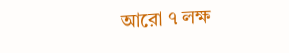আরো ৭ লক্ষ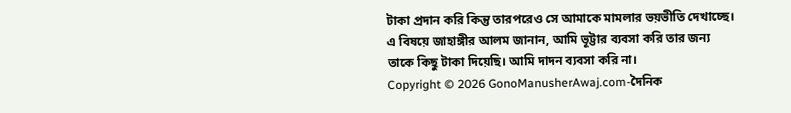টাকা প্রদান করি কিন্তু তারপরেও সে আমাকে মামলার ভয়ভীতি দেখাচ্ছে। এ বিষয়ে জাহাঙ্গীর আলম জানান, আমি ভূট্টার ব্যবসা করি তার জন্য তাকে কিছু টাকা দিয়েছি। আমি দাদন ব্যবসা করি না।
Copyright © 2026 GonoManusherAwaj.com-দৈনিক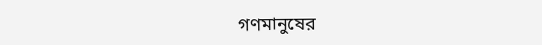গণমানুষের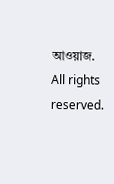আওয়াজ. All rights reserved.